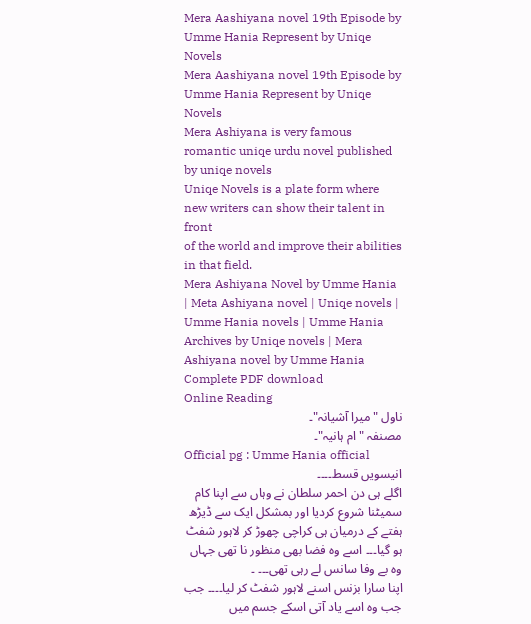Mera Aashiyana novel 19th Episode by Umme Hania Represent by Uniqe Novels
Mera Aashiyana novel 19th Episode by Umme Hania Represent by Uniqe Novels
Mera Ashiyana is very famous romantic uniqe urdu novel published by uniqe novels
Uniqe Novels is a plate form where new writers can show their talent in front
of the world and improve their abilities in that field.
Mera Ashiyana Novel by Umme Hania | Meta Ashiyana novel | Uniqe novels | Umme Hania novels | Umme Hania Archives by Uniqe novels | Mera Ashiyana novel by Umme Hania Complete PDF download
Online Reading
ناول "میرا آشیانہ"۔
مصنفہ "ام ہانیہ"۔
Official pg : Umme Hania official
انیسویں قسط۔۔۔۔
اگلے ہی دن احمر سلطان نے وہاں سے اپنا کام سمیٹنا شروع کردیا اور بمشکل ایک سے ڈیڑھ ہفتے کے درمیان ہی کراچی چھوڑ کر لاہور شفٹ ہو گیا۔۔۔ اسے وہ فضا بھی منظور نا تھی جہاں وہ بے وفا سانس لے رہی تھی۔۔۔ ۔
اپنا سارا بزنس اسنے لاہور شفٹ کر لیا۔۔۔۔ جب جب وہ اسے یاد آتی اسکے جسم میں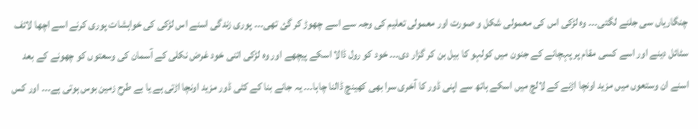چنگاریاں سی جلنے لگتی۔۔۔ وہ لڑکی اس کی معمولی شکل و صورت اور معمولی تعلیم کی وجہ سے اسے چھوڑ کر گئ تھی۔۔۔ پوری زندگی اسنے اس لڑکی کی خواہشات پوری کرنے اسے اچھا لائف سٹائل دینے اور اسے کسی مقام پر پہچانے کے جنون میں کولہو کا بیل بن کر گزار دی۔۔۔ خود کو رول ڈالا اسکے پیچھے اور وہ لڑکی اتنی خود غرض نکلی کے آسمان کی وسعتوں کو چھونے کے بعد اسنے ان وستعوں میں مزید اونچا اڑنے کے لالچ میں اسکے ہاتھ سے اپنی ڈور کا آخری سرا بھی کھینچ ڈالنا چاہا۔۔۔ یہ جانے بنا کے کٹی ڈور مزید اونچا اڑتی ہے یا بے طرح زمین بوس ہوتی ہے۔۔۔ اور کس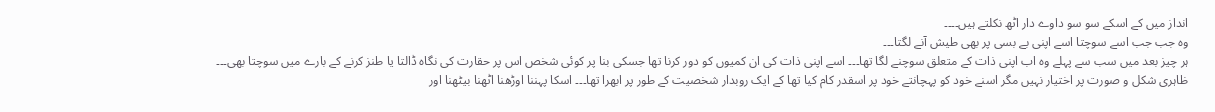انداز میں کے اسکے سو سو داوے دار اٹھ نکلتے ہیں۔۔۔۔
وہ جب جب اسے سوچتا اسے اپنی بے بسی پر بھی طیش آنے لگتا۔۔۔
ہر چیز بعد میں سب سے پہلے وہ اب اپنی ذات کے متعلق سوچنے لگا تھا۔۔۔ اسے اپنی ذات کی ان کمیوں کو دور کرنا تھا جسکی بنا پر کوئی شخص اس پر حقارت کی نگاہ ڈالتا یا طنز کرنے کے بارے میں سوچتا بھی۔۔۔
ظاہری شکل و صورت پر اختیار نہیں مگر اسنے خود کو پہچانتے خود پر اسقدر کام کیا تھا کے ایک روبدار شخصیت کے طور پر ابھرا تھا۔۔۔ اسکا پہننا اوڑھنا اٹھنا بیٹھنا اور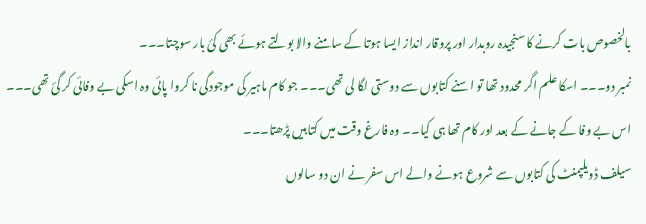بالخصوص بات کرنے کا سنجیدہ روبدار اور پروقار انداز ایسا ہوتا کے سامنے والا بولتے ہوئے بھی کئ بار سوچتا۔۔۔
نمبر دو۔۔۔ اسکا علم اگر محدود تھا تو اسنے کتابوں سے دوستی لگا لی تھی۔۔۔ جو کام ماہیر کی موجودگی نا کروا پائی وہ اسکی بے وفائی کر گئ تھی۔۔۔ اس بے وفا کے جانے کے بعد اور کام تھا ہی کیا۔۔ وہ فارغ وقت میں کتابیں پڑھتا۔۔۔
سیلف ڈویلپمنٹ کی کتابوں سے شروع ہونے والے اس سفر نے ان دو سالوں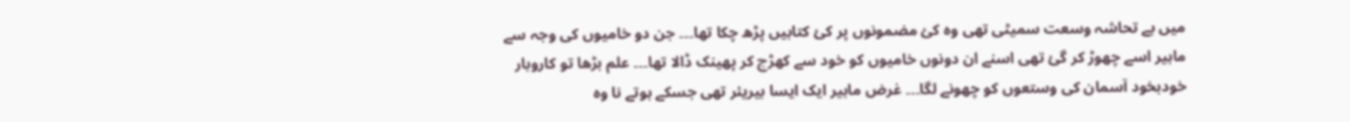میں بے تحاشہ وسعت سمیٹی تھی وہ کئ مضمونوں پر کئ کتابیں پڑھ چکا تھا۔۔۔ جن دو خامیوں کی وجہ سے ماہیر اسے چھوڑ کر گئ تھی اسنے ان دونوں خامیوں کو خود سے کھڑچ کر پھینک ڈالا تھا۔۔۔ علم بڑھا تو کاروبار خودبخود آسمان کی وستعوں کو چھونے لگا۔۔۔ غرض ماہیر ایک ایسا بیریئر تھی جسکے ہوتے نا وہ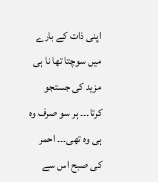اپنی ذات کے بارے میں سوچتا تھا نا ہی مزید کی جستجو کرتا۔۔۔ ہر سو صرف وہ ہی وہ تھی۔۔۔ احمر کی صبح اس سے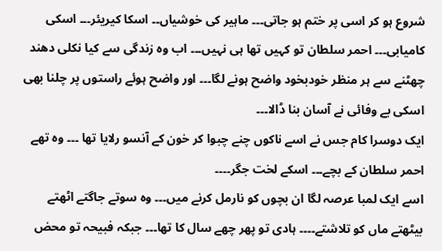شروع ہو کر اسی پر ختم ہو جاتی۔۔۔ ماہیر کی خوشیاں۔۔ اسکا کیریئر۔۔۔ اسکی کامیابی۔۔۔ احمر سلطان تو کہیں تھا ہی نہیں۔۔۔ اب وہ زندگی سے کیا نکلی دھند چھٹنے سے ہر منظر خودبخود واضح ہونے لگا۔۔۔ اور واضح ہوئے راستوں پر چلنا بھی اسکی بے وفائی نے آسان بنا ڈالا۔۔۔
ایک دوسرا کام جس نے اسے ناکوں چنے چبوا کر خون کے آنسو رلایا تھا ۔۔۔ وہ تھے احمر سلطان کے بچے۔۔۔ اسکے لخت جگر۔۔۔۔
اسے ایک لمبا عرصہ لگا ان بچوں کو نارمل کرنے میں۔۔۔ وہ سوتے جاگتے اٹھتے بیٹھتے ماں کو تلاشتے۔۔۔۔ ہادی تو پھر چھے سال کا تھا۔۔۔ جبکہ فبیحہ تو محض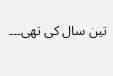تین سال کی تھی۔۔۔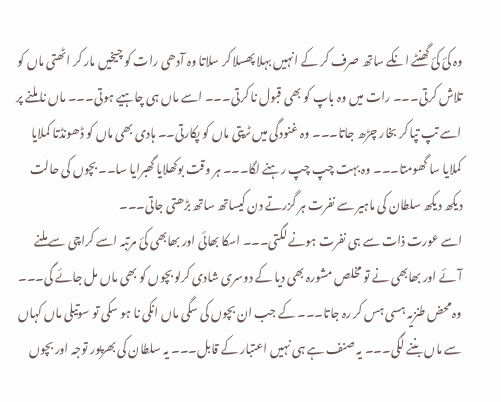وہ کئ کئ گھنٹے انکے ساتھ صرف کر کے انہیں بہلا پھسلا کر سلاتا وہ آدھی رات کو چیخیں مار کر اٹھتی ماں کو تلاش کرتی۔۔۔ رات میں وہ باپ کو بھی قبول نا کرتی۔۔۔ اسے ماں ہی چاہیے ہوتی۔۔۔ ماں نا ملنے پر اسے تپ تپا کر بخار چڑھ جاتا۔۔۔ وہ غنودگی میں ٹرپتی ماں کو پکارتی۔۔ ہادی بھی ماں کو ڈھونڈتا کملایا کملایا سا گھومتا۔۔۔ وہ بہت چپ چپ رہنے لگا۔۔۔ ہر وقت بوکھلایا گھبرایا سا۔۔ بچوں کی حالت دیکھ دیکھ سلطان کی ماہیر سے نفرت ہر گزرتے دن کیساتھ ساتھ بڑھتی جاتی۔۔۔
اسے عورت ذات سے ہی نفرت ہونے لگتی۔۔۔ اسکا بھائی اور بھابھی کئ مرتبہ اسے کراچی سے ملنے آئے اور بھابھی نے تو مخلص مشورہ بھی دیا کے دوسری شادی کرلو بچوں کو بھی ماں مل جائے گی۔۔۔ وہ محض طنزیہ ہسی ہس کر رہ جاتا۔۔۔ کے جب ان بچوں کی سگی ماں انکی نا ہو سکی تو سوتیلی ماں کہاں سے ماں بننے لگی۔۔۔ یہ صنف ہے ہی نہیں اعتبار کے قابل۔۔۔ یہ سلطان کی بھرپور توجہ اور بچوں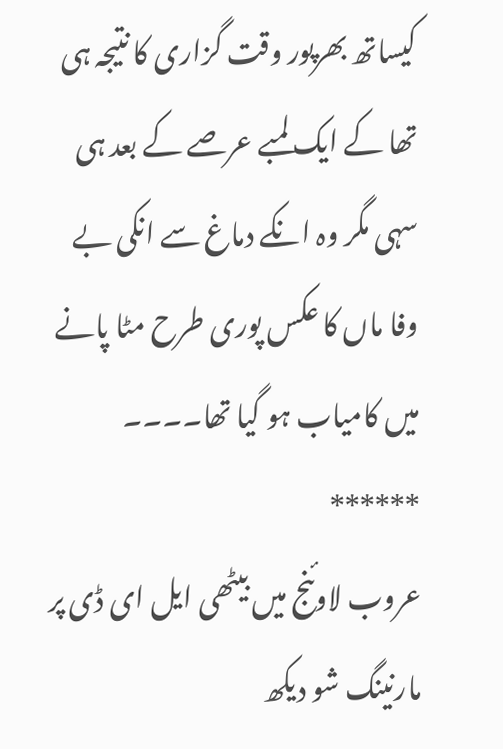کیساتھ بھرپور وقت گزاری کا نتیجہ ہی تھا کے ایک لمبے عرصے کے بعد ہی سہی مگر وہ انکے دماغ سے انکی بے وفا ماں کا عکس پوری طرح مٹا پانے میں کامیاب ہو گیا تھا۔۔۔۔
******
عروب لاوئنج میں بیٹھی ایل ای ڈی پر مارنینگ شو دیکھ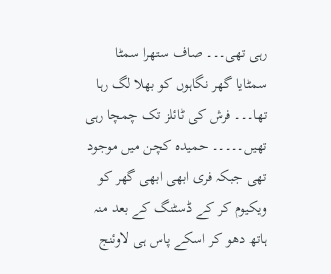رہی تھی۔۔۔ صاف ستھرا سمٹا سمٹایا گھر نگاہوں کو بھلا لگ رہا تھا۔۔۔ فرش کی ٹائلز تک چمچا رہی تھیں۔۔۔۔۔ حمیدہ کچن میں موجود تھی جبکہ فری ابھی ابھی گھر کو ویکیوم کر کے ڈسٹنگ کے بعد منہ ہاتھ دھو کر اسکے پاس ہی لاوئنج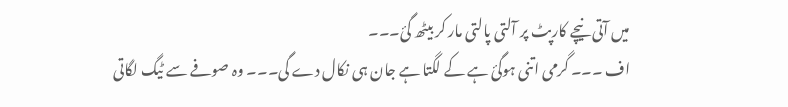میں آتی نیچے کارپٹ پر آلتی پالتی مار کر بیٹھ گئ۔۔۔
اف ۔۔۔ گرمی اتنی ہوگئ ہے کے لگتا ہے جان ہی نکال دے گی۔۔۔ وہ صوفے سے ٹیگ لگاتی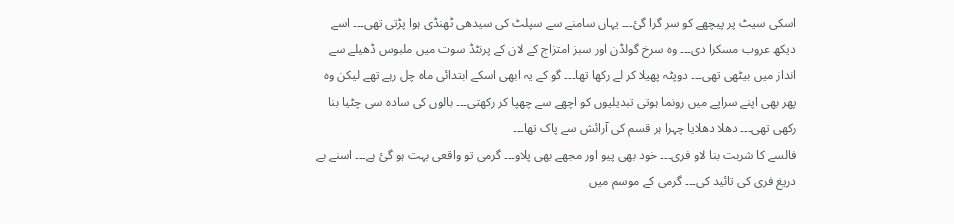اسکی سیٹ پر پیچھے کو سر گرا گئ۔۔۔ یہاں سامنے سے سپلٹ کی سیدھی ٹھنڈی ہوا پڑتی تھی۔۔۔ اسے دیکھ عروب مسکرا دی۔۔۔ وہ سرخ گولڈن اور سبز امتزاج کے لان کے پرنٹڈ سوت میں ملبوس ڈھیلے سے انداز میں بیٹھی تھی۔۔۔ دوپٹہ پھیلا کر لے رکھا تھا۔۔۔ گو کے یہ ابھی اسکے ابتدائی ماہ چل رہے تھے لیکن وہ پھر بھی اپنے سراپے میں رونما ہوتی تبدیلیوں کو اچھے سے چھپا کر رکھتی۔۔۔ بالوں کی سادہ سی چٹیا بنا رکھی تھی۔۔۔ دھلا دھلایا چہرا ہر قسم کی آرائش سے پاک تھا۔۔۔
فالسے کا شربت بنا لاو فری۔۔۔ خود بھی پیو اور مجھے بھی پلاو۔۔۔ گرمی تو واقعی بہت ہو گئ ہے۔۔۔ اسنے بے دریغ فری کی تائید کی۔۔۔ گرمی کے موسم میں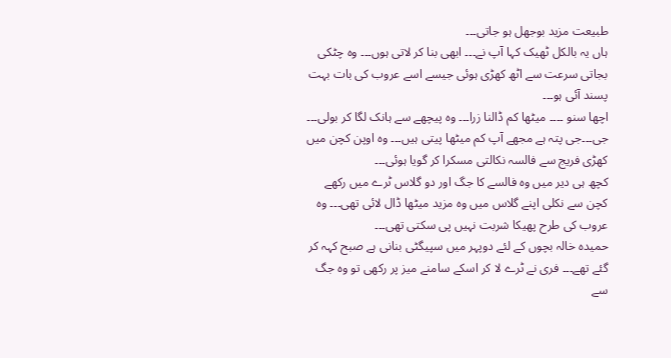طبیعت مزید بوجھل ہو جاتی۔۔۔
ہاں یہ بالکل ٹھیک کہا آپ نے۔۔۔ ابھی بنا کر لاتی ہوں۔۔۔ وہ چٹکی بجاتی سرعت سے اٹھ کھڑی ہوئی جیسے اسے عروب کی بات بہت پسند آئی ہو۔۔۔
اچھا سنو ۔۔۔۔ میٹھا کم ڈالنا زرا۔۔۔ وہ پیچھے سے ہانک لگا کر بولی۔۔۔
جی۔۔۔جی پتہ ہے مجھے آپ کم میٹھا پیتی ہیں۔۔۔ وہ اوپن کچن میں کھڑی فریج سے فالسہ نکالتی مسکرا کر گویا ہوئی۔۔۔
کچھ ہی دیر میں وہ فالسے کا جگ اور دو گلاس ٹرے میں رکھے کچن سے نکلی اپنے گلاس میں وہ مزید میٹھا ڈال لائی تھی۔۔۔ وہ عروب کی طرح پھیکا شربت نہیں پی سکتی تھی۔۔۔
حمیدہ خالہ بچوں کے لئے دوپہر میں سپیگٹی بنانی ہے صبح کہہ کر گئے تھے۔۔۔ فری نے ٹرے لا کر اسکے سامنے میز پر رکھی تو وہ جگ سے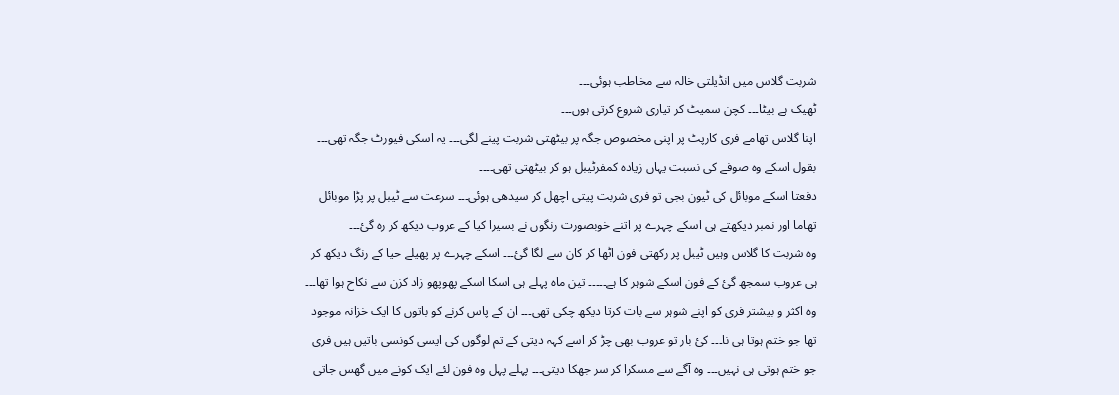شربت گلاس میں انڈیلتی خالہ سے مخاطب ہوئی۔۔۔
ٹھیک ہے بیٹا۔۔۔ کچن سمیٹ کر تیاری شروع کرتی ہوں۔۔۔
اپنا گلاس تھامے فری کارپٹ پر اپنی مخصوص جگہ پر بیٹھتی شربت پینے لگی۔۔۔ یہ اسکی فیورٹ جگہ تھی۔۔۔ بقول اسکے وہ صوفے کی نسبت یہاں زیادہ کمفرٹیبل ہو کر بیٹھتی تھی۔۔۔۔
دفعتا اسکے موبائل کی ٹیون بجی تو فری شربت پیتی اچھل کر سیدھی ہوئی۔۔۔ سرعت سے ٹیبل پر پڑا موبائل تھاما اور نمبر دیکھتے ہی اسکے چہرے پر اتنے خوبصورت رنگوں نے بسیرا کیا کے عروب دیکھ کر رہ گئ۔۔۔
وہ شربت کا گلاس وہیں ٹیبل پر رکھتی فون اٹھا کر کان سے لگا گئ۔۔۔ اسکے چہرے پر پھیلے حیا کے رنگ دیکھ کر ہی عروب سمجھ گئ کے فون اسکے شوہر کا ہے۔۔۔۔۔ تین ماہ پہلے ہی اسکا اسکے پھوپھو زاد کزن سے نکاح ہوا تھا۔۔۔
وہ اکثر و بیشتر فری کو اپنے شوہر سے بات کرتا دیکھ چکی تھی۔۔۔ ان کے پاس کرنے کو باتوں کا ایک خزانہ موجود تھا جو ختم ہوتا ہی نا۔۔۔ کئ بار تو عروب بھی چڑ کر اسے کہہ دیتی کے تم لوگوں کی ایسی کونسی باتیں ہیں فری جو ختم ہوتی ہی نہیں۔۔۔ وہ آگے سے مسکرا کر سر جھکا دیتی۔۔۔ پہلے پہل وہ فون لئے ایک کونے میں گھس جاتی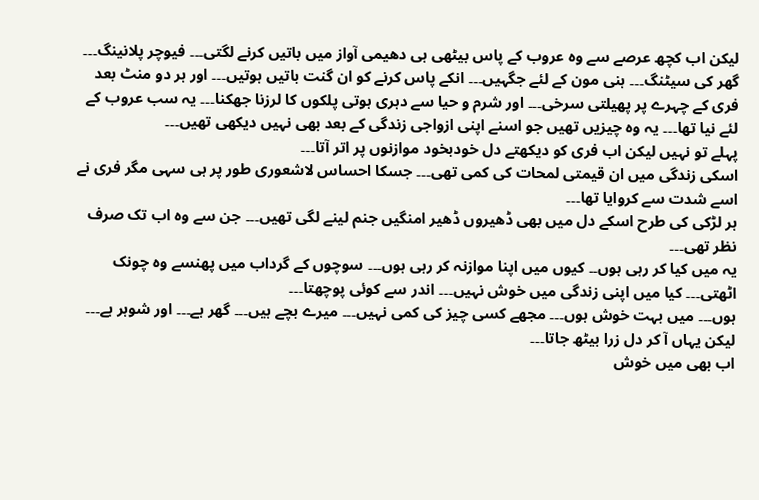لیکن اب کچھ عرصے سے وہ عروب کے پاس بیٹھی ہی دھیمی آواز میں باتیں کرنے لگتی۔۔۔ فیوچر پلانینگ۔۔۔ گھر کی سیٹنگ۔۔۔ ہنی مون کے لئے جگہیں۔۔۔ انکے پاس کرنے کو ان گنت باتیں ہوتیں۔۔۔ اور ہر دو منٹ بعد فری کے چہرے پر پھیلتی سرخی۔۔۔ اور شرم و حیا سے دہری ہوتی پلکوں کا لرزنا جھکنا۔۔۔ یہ سب عروب کے لئے نیا تھا۔۔۔ یہ وہ چیزیں تھیں جو اسنے اپنی ازواجی زندگی کے بعد بھی نہیں دیکھی تھیں۔۔۔
پہلے تو نہیں لیکن اب فری کو دیکھتے دل خودبخود موازنوں پر اتر آتا۔۔۔
اسکی زندگی میں ان قیمتی لمحات کی کمی تھی۔۔۔ جسکا احساس لاشعوری طور پر ہی سہی مگر فری نے اسے شدت سے کروایا تھا۔۔۔
ہر لڑکی کی طرح اسکے دل میں بھی ڈھیروں ڈھیر امنگیں جنم لینے لگی تھیں۔۔۔ جن سے وہ اب تک صرف نظر تھی۔۔۔
یہ میں کیا کر رہی ہوں۔۔ کیوں میں اپنا موازنہ کر رہی ہوں۔۔۔ سوچوں کے گرداب میں پھنسے وہ چونک اٹھتی۔۔۔ کیا میں اپنی زندگی میں خوش نہیں۔۔۔ اندر سے کوئی پوچھتا۔۔۔
ہوں۔۔۔ میں بہت خوش ہوں۔۔۔ مجھے کسی چیز کی کمی نہیں۔۔۔ میرے بچے ہیں۔۔۔ گھر ہے۔۔۔ اور شوہر ہے۔۔۔ لیکن یہاں آ کر دل زرا بیٹھ جاتا۔۔۔
اب بھی میں خوش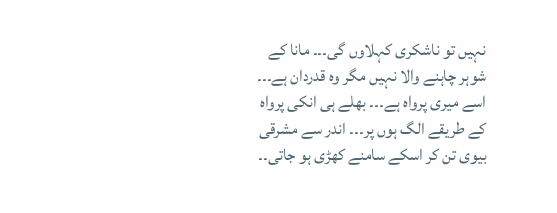نہیں تو ناشکری کہلاوں گی۔۔۔ مانا کے شوہر چاہنے والا نہیں مگر وہ قدردان ہے۔۔۔ اسے میری پرواہ ہے۔۔۔ بھلے ہی انکی پرواہ کے طریقے الگ ہوں پر۔۔۔ اندر سے مشرقی بیوی تن کر اسکے سامنے کھڑی ہو جاتی۔۔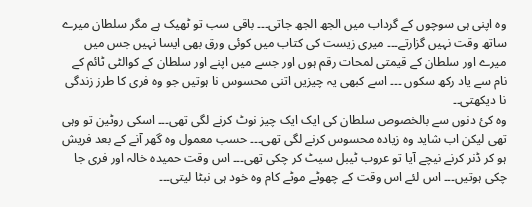وہ اپنی ہی سوچوں کے گرداب میں الجھ الجھ جاتی۔۔۔ باقی سب تو ٹھیک ہے مگر سلطان میرے ساتھ وقت نہیں گزارتے۔۔۔ میری زیست کی کتاب میں کوئی ورق بھی ایسا نہیں جس میں میرے اور سلطان کے قیمتی لمحات رقم ہوں اور جسے میں اپنے اور سلطان کے کوالٹی ٹائم کے نام سے یاد رکھ سکوں ۔۔۔ اسے کبھی یہ چیزیں اتنی محسوس نا ہوتیں جو وہ فری کا طرز زندگی نا دیکھتی۔۔
وہ کئ دنوں سے بالخصوص سلطان کی ایک ایک چیز نوٹ کرنے لگی تھی۔۔۔ اسکی روٹین تو وہی تھی لیکن اب شاید وہ زیادہ محسوس کرنے لگی تھی۔۔۔ حسب معمول وہ گھر آنے کے بعد فریش ہو کر ڈنر کرنے نیچے آیا تو عروب ٹیبل سیٹ کر چکی تھی۔۔۔ اس وقت حمیدہ خالہ اور فری جا چکی ہوتیں۔۔۔ اس لئے اس وقت کے چھوٹے موٹے کام وہ خود ہی نبٹا لیتی۔۔۔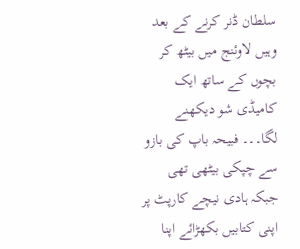سلطان ڈنر کرنے کے بعد وہیں لاوئنج میں بیٹھ کر بچوں کے ساتھ ایک کامیڈی شو دیکھنے لگا۔۔۔ فبیحہ باپ کی بازو سے چپکی بیٹھی تھی جبکہ ہادی نیچے کارپٹ پر اپنی کتابیں بکھڑائے اپنا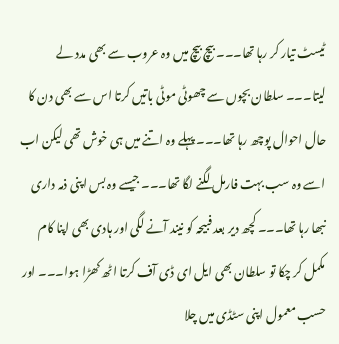ٹیسٹ تیار کر رہا تھا۔۔۔ بیچ بیچ میں وہ عروب سے بھی مدد لے لیتا۔۔۔ سلطان بچوں سے چھوٹی موٹی باتیں کرتا اس سے بھی دن کا حال احوال پوچھ رہا تھا۔۔۔ پہلے وہ اتنے میں ہی خوش تھی لیکن اب اسے وہ سب بہت فارمل لگنے لگا تھا۔۔۔ جیسے وہ بس اپنی ذمہ داری نبھا رہا تھا۔۔۔ کچھ دیر بعد فبیحہ کو نیند آنے لگی اور ہادی بھی اپنا کام مکمل کر چکا تو سلطان بھی ایل ای ڈی آف کرتا اٹھ کھڑا ہوا۔۔۔ اور حسب معمول اپنی سٹڈی میں چلا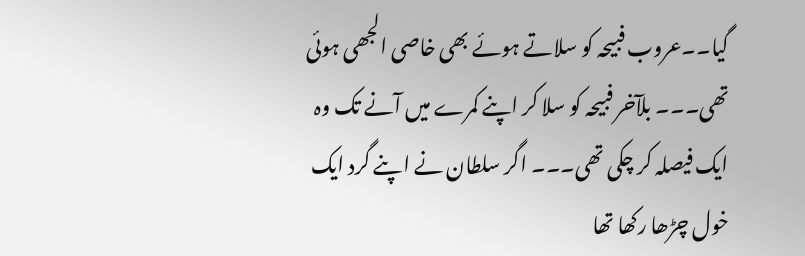گیا۔۔عروب فبیحہ کو سلاتے ہوئے بھی خاصی الجھی ہوئی تھی۔۔۔ بلآخر فبیحہ کو سلا کر اپنے کمرے میں آنے تک وہ ایک فیصلہ کر چکی تھی۔۔۔ اگر سلطان نے اپنے گرد ایک خول چڑھا رکھا تھا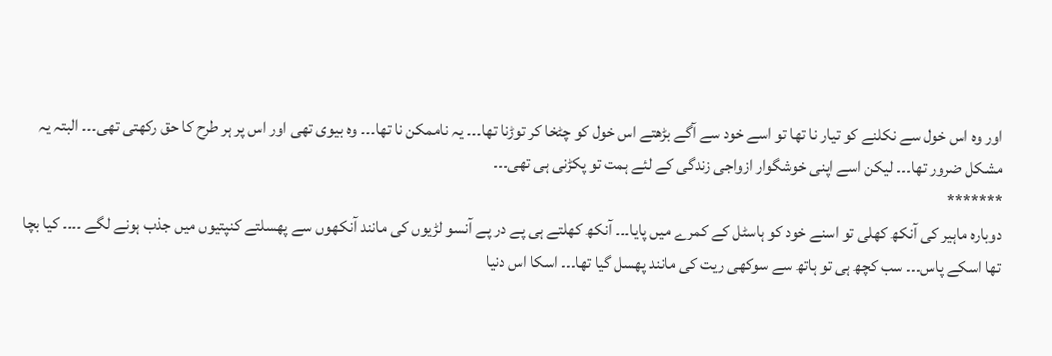اور وہ اس خول سے نکلنے کو تیار نا تھا تو اسے خود سے آگے بڑھتے اس خول کو چٹخا کر توڑنا تھا۔۔۔ یہ ناممکن نا تھا۔۔۔ وہ بیوی تھی اور اس پر ہر طرح کا حق رکھتی تھی۔۔۔ البتہ یہ مشکل ضرور تھا۔۔۔ لیکن اسے اپنی خوشگوار ازواجی زندگی کے لئے ہمت تو پکڑنی ہی تھی۔۔۔
*******
دوبارہ ماہیر کی آنکھ کھلی تو اسنے خود کو ہاسٹل کے کمرے میں پایا۔۔۔ آنکھ کھلتے ہی پے در پے آنسو لڑیوں کی مانند آنکھوں سے پھسلتے کنپتیوں میں جذب ہونے لگے ۔۔۔۔ کیا بچا تھا اسکے پاس۔۔۔ سب کچھ ہی تو ہاتھ سے سوکھی ریت کی مانند پھسل گیا تھا۔۔۔ اسکا اس دنیا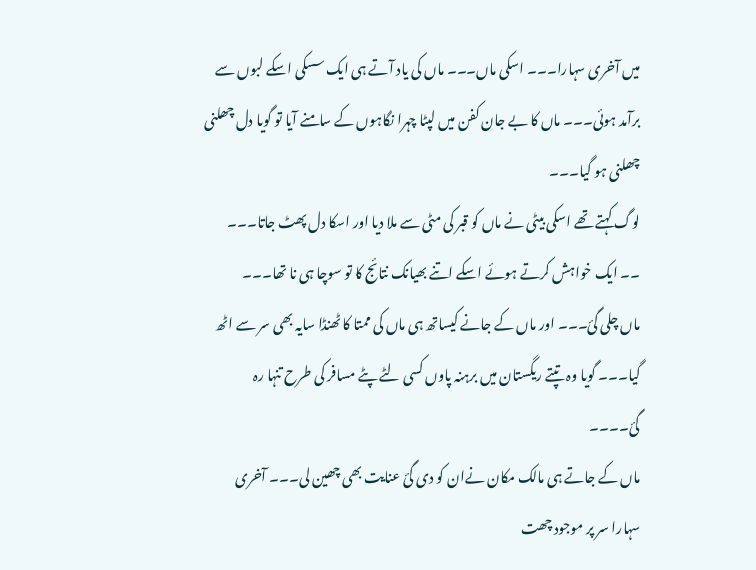میں آخری سہارا۔۔۔ اسکی ماں۔۔۔ ماں کی یاد آتے ہی ایک سسکی اسکے لبوں سے برآمد ہوئی۔۔۔ ماں کا بے جان کفن میں لپٹا چہرا نگاہوں کے سامنے آیا تو گویا دل چھلنی چھلنی ہو گیا۔۔۔
لوگ کہتے تھے اسکی بیٹی نے ماں کو قبر کی مٹی سے ملا دیا اور اسکا دل پھٹ جاتا۔۔۔ ۔۔ ایک خواہش کرتے ہوئے اسکے اتنے بھیانک نتائج کا تو سوچا ہی نا تھا۔۔۔
ماں چلی گئ۔۔۔ اور ماں کے جانے کیساتھ ہی ماں کی ممتا کا ٹھنڈا سایہ بھی سر سے اٹھ گیا۔۔۔ گویا وہ تپتے ریگستان میں برہنہ پاوں کسی لٹے پٹے مسافر کی طرح تنہا رہ گئ۔۔۔۔
ماں کے جاتے ہی مالک مکان نےان کو دی گئ عنایت بھی چھین لی۔۔۔ آخری سہارا سر پر موجود چھت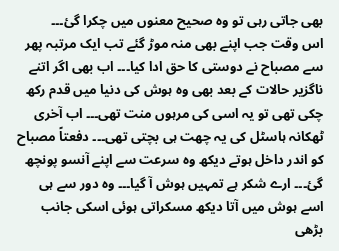بھی جاتی رہی تو وہ صحیح معنوں میں چکرا گئ۔۔۔
اس وقت جب اپنے بھی منہ موڑ گئے تب ایک مرتبہ پھر سے مصباح نے دوستی کا حق ادا کیا۔۔۔ اب بھی اگر اتنے ناگزیر حالات کے بعد بھی وہ ہوش کی دنیا میں قدم رکھ چکی تھی تو یہ اسی کی مرہوں منت تھی۔۔۔ اب آخری ٹھکانہ ہاسٹل کی یہ چھت ہی بچتی تھی۔۔۔ دفعتاً مصباح کو اندر داخل ہوتے دیکھ وہ سرعت سے اپنے آنسو پونچھ گئ۔۔۔ ارے شکر ہے تمہیں ہوش آ گیا۔۔۔ وہ دور سے ہی اسے ہوش میں آتا دیکھ مسکراتی ہوئی اسکی جانب بڑھی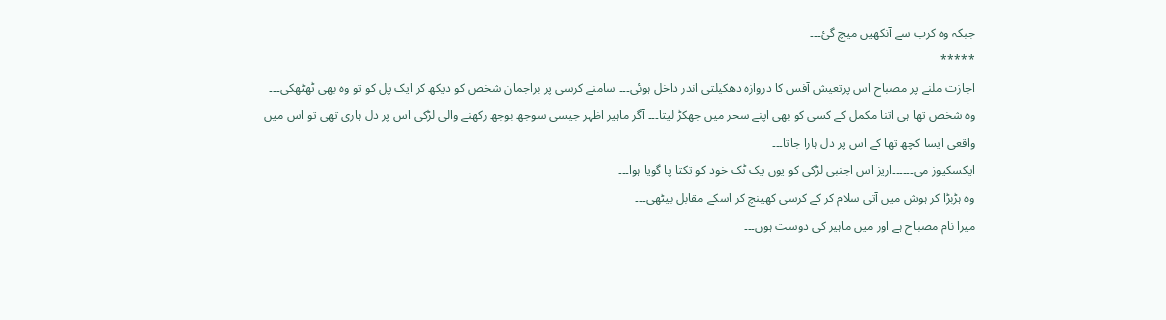جبکہ وہ کرب سے آنکھیں میچ گئ۔۔۔
*****
اجازت ملنے پر مصباح اس پرتعیش آفس کا دروازہ دھکیلتی اندر داخل ہوئی۔۔۔ سامنے کرسی پر براجمان شخص کو دیکھ کر ایک پل کو تو وہ بھی ٹھٹھکی۔۔۔ وہ شخص تھا ہی اتنا مکمل کے کسی کو بھی اپنے سحر میں جھکڑ لیتا۔۔۔ آگر ماہیر اظہر جیسی سوجھ بوجھ رکھنے والی لڑکی اس پر دل ہاری تھی تو اس میں واقعی ایسا کچھ تھا کے اس پر دل ہارا جاتا۔۔۔
ایکسکیوز می۔۔۔۔۔۔اریز اس اجنبی لڑکی کو یوں یک ٹک خود کو تکتا پا گویا ہوا۔۔۔
وہ ہڑبڑا کر ہوش میں آتی سلام کر کے کرسی کھینچ کر اسکے مقابل بیٹھی۔۔۔
میرا نام مصباح ہے اور میں ماہیر کی دوست ہوں۔۔۔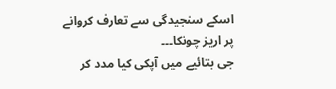اسکے سنجیدگی سے تعارف کروانے پر اریز چونکا۔۔۔
جی بتائیے میں آپکی کیا مدد کر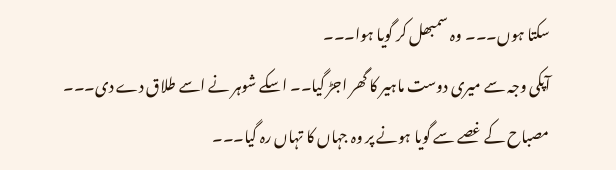سکتا ہوں۔۔۔ وہ سمبھل کر گویا ہوا۔۔۔
آپکی وجہ سے میری دوست ماہیر کا گھر اجڑ گیا۔۔ اسکے شوہر نے اسے طلاق دے دی۔۔۔
مصباح کے غصے سے گویا ہونے پر وہ جہاں کا تہاں رہ گیا۔۔۔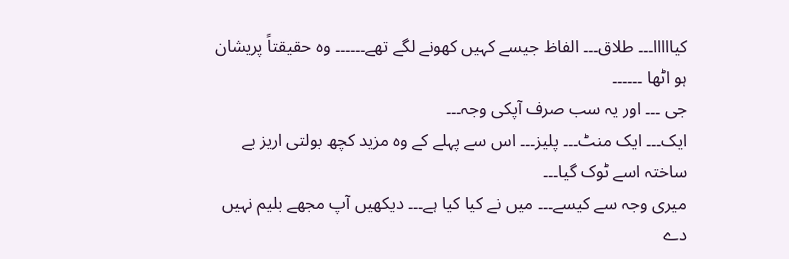کیااااا۔۔۔ طلاق۔۔۔ الفاظ جیسے کہیں کھونے لگے تھے۔۔۔۔۔۔ وہ حقیقتاً پریشان ہو اٹھا ۔۔۔۔۔۔
جی ۔۔۔ اور یہ سب صرف آپکی وجہ۔۔۔
ایک۔۔۔ ایک منٹ۔۔۔ پلیز۔۔۔ اس سے پہلے کے وہ مزید کچھ بولتی اریز بے ساختہ اسے ٹوک گیا۔۔۔
میری وجہ سے کیسے۔۔۔ میں نے کیا کیا ہے۔۔۔ دیکھیں آپ مجھے بلیم نہیں دے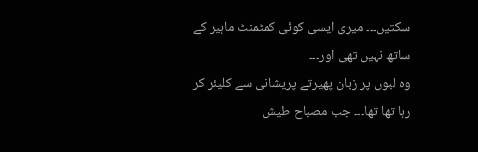سکتیں۔۔۔ میری ایسی کوئی کمٹمنٹ ماہیر کے ساتھ نہیں تھی اور۔۔۔
وہ لبوں پر زبان پھیرتے پریشانی سے کلیئر کر رہا تھا تھا۔۔۔ جب مصباح طیش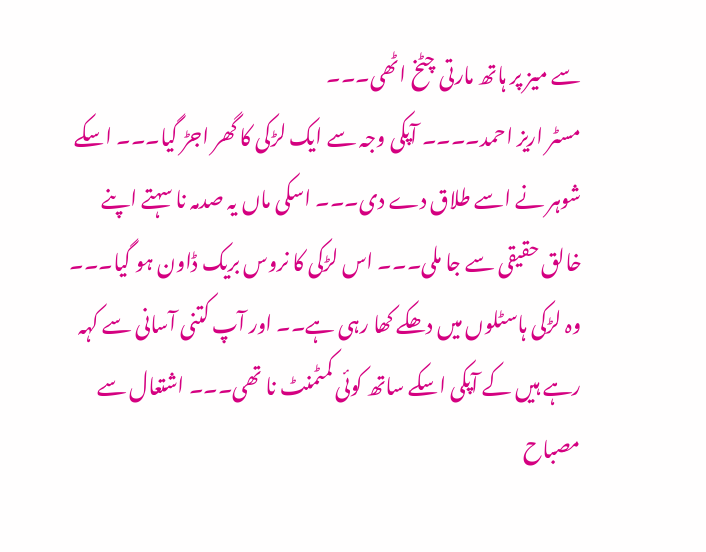سے میز پر ہاتھ مارتی چٹخ اٹھی۔۔۔
مسٹر اریز احمد۔۔۔۔ آپکی وجہ سے ایک لڑکی کا گھر اجڑ گیا۔۔۔ اسکے شوہر نے اسے طلاق دے دی۔۔۔ اسکی ماں یہ صدمہ نا سہتے اپنے خالق حقیقی سے جا ملی۔۔۔ اس لڑکی کا نروس بریک ڈاون ہو گیا۔۔۔ وہ لڑکی ہاسٹلوں میں دھکے کھا رہی ہے۔۔ اور آپ کتنی آسانی سے کہہ رہے ہیں کے آپکی اسکے ساتھ کوئی کمٹمنٹ نا تھی۔۔۔ اشتعال سے مصباح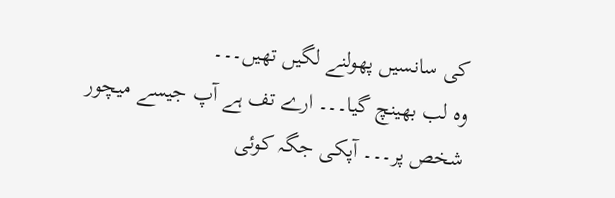کی سانسیں پھولنے لگیں تھیں۔۔۔
وہ لب بھینچ گیا۔۔۔ ارے تف ہے آپ جیسے میچور شخص پر۔۔۔ آپکی جگہ کوئی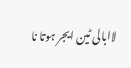لاابالی ٹین ایجر ہوتا نا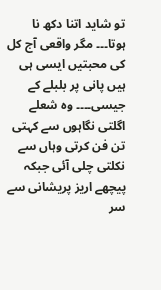تو شاید اتنا دکھ نا ہوتا۔۔۔ مگر واقعی آج کل کی محبتیں ایسی ہی ہیں پانی پر بلبلے کے جیسی۔۔۔۔ وہ شعلے اگلتی نگاہوں سے کہتی تن فن کرتی وہاں سے نکلتی چلی آئی جبکہ پیچھے اریز پریشانی سے سر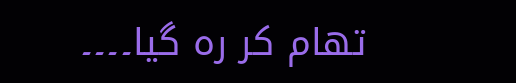تھام کر رہ گیا۔۔۔۔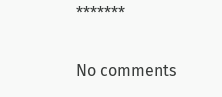*******

No comments